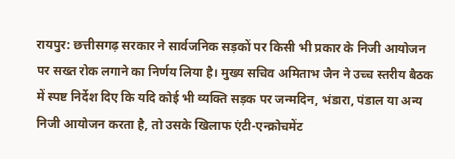रायपुर: छत्तीसगढ़ सरकार ने सार्वजनिक सड़कों पर किसी भी प्रकार के निजी आयोजन पर सख्त रोक लगाने का निर्णय लिया है। मुख्य सचिव अमिताभ जैन ने उच्च स्तरीय बैठक में स्पष्ट निर्देश दिए कि यदि कोई भी व्यक्ति सड़क पर जन्मदिन, भंडारा, पंडाल या अन्य निजी आयोजन करता है, तो उसके खिलाफ एंटी-एन्क्रोचमेंट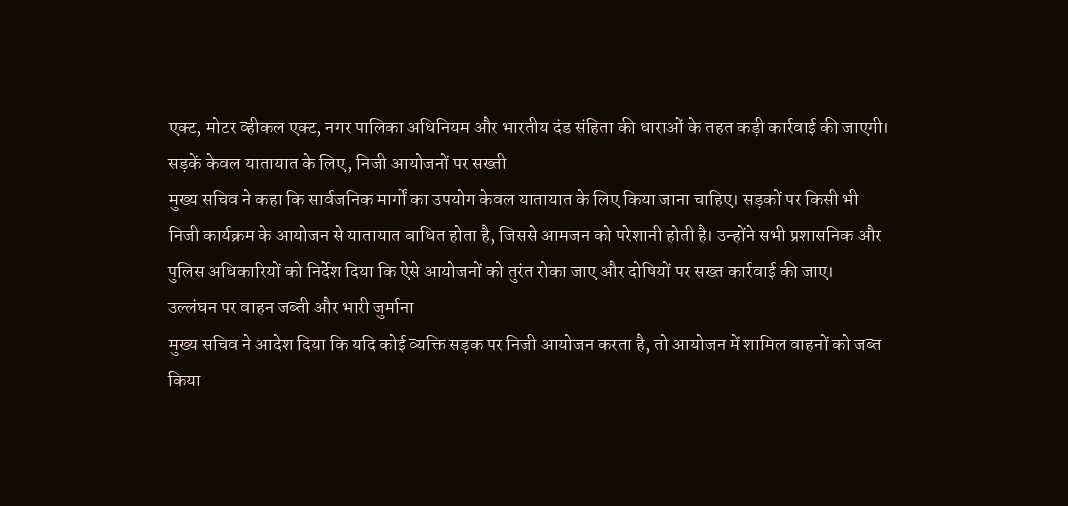एक्ट, मोटर व्हीकल एक्ट, नगर पालिका अधिनियम और भारतीय दंड संहिता की धाराओं के तहत कड़ी कार्रवाई की जाएगी।
सड़कें केवल यातायात के लिए, निजी आयोजनों पर सख्ती
मुख्य सचिव ने कहा कि सार्वजनिक मार्गों का उपयोग केवल यातायात के लिए किया जाना चाहिए। सड़कों पर किसी भी निजी कार्यक्रम के आयोजन से यातायात बाधित होता है, जिससे आमजन को परेशानी होती है। उन्होंने सभी प्रशासनिक और पुलिस अधिकारियों को निर्देश दिया कि ऐसे आयोजनों को तुरंत रोका जाए और दोषियों पर सख्त कार्रवाई की जाए।
उल्लंघन पर वाहन जब्ती और भारी जुर्माना
मुख्य सचिव ने आदेश दिया कि यदि कोई व्यक्ति सड़क पर निजी आयोजन करता है, तो आयोजन में शामिल वाहनों को जब्त किया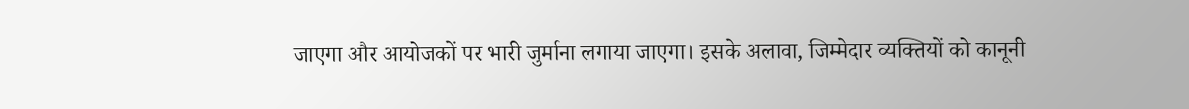जाएगा और आयोजकों पर भारी जुर्माना लगाया जाएगा। इसके अलावा, जिम्मेदार व्यक्तियों को कानूनी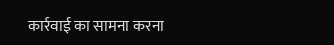कार्रवाई का सामना करना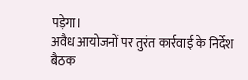पड़ेगा।
अवैध आयोजनों पर तुरंत कार्रवाई के निर्देश
बैठक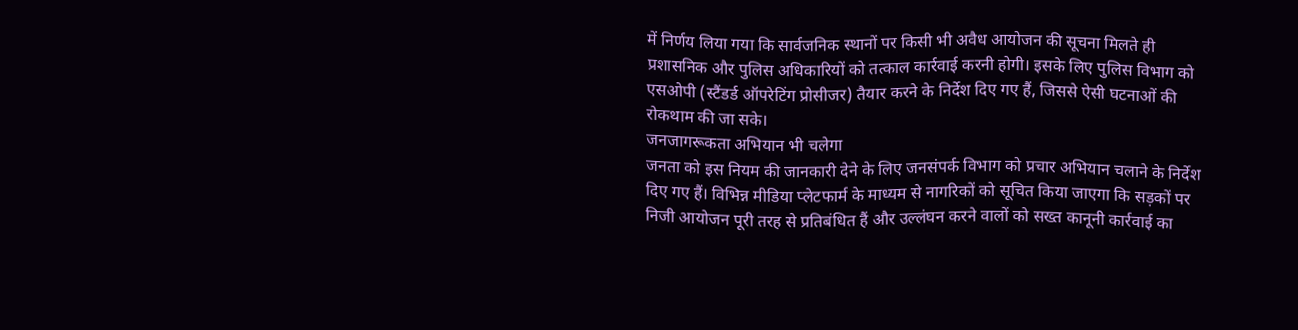में निर्णय लिया गया कि सार्वजनिक स्थानों पर किसी भी अवैध आयोजन की सूचना मिलते ही प्रशासनिक और पुलिस अधिकारियों को तत्काल कार्रवाई करनी होगी। इसके लिए पुलिस विभाग को एसओपी (स्टैंडर्ड ऑपरेटिंग प्रोसीजर) तैयार करने के निर्देश दिए गए हैं, जिससे ऐसी घटनाओं की रोकथाम की जा सके।
जनजागरूकता अभियान भी चलेगा
जनता को इस नियम की जानकारी देने के लिए जनसंपर्क विभाग को प्रचार अभियान चलाने के निर्देश दिए गए हैं। विभिन्न मीडिया प्लेटफार्म के माध्यम से नागरिकों को सूचित किया जाएगा कि सड़कों पर निजी आयोजन पूरी तरह से प्रतिबंधित हैं और उल्लंघन करने वालों को सख्त कानूनी कार्रवाई का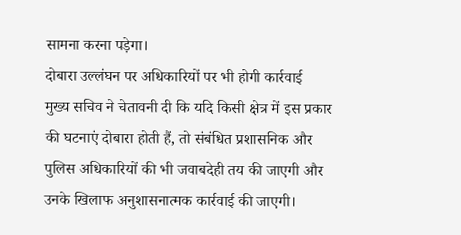सामना करना पड़ेगा।
दोबारा उल्लंघन पर अधिकारियों पर भी होगी कार्रवाई
मुख्य सचिव ने चेतावनी दी कि यदि किसी क्षेत्र में इस प्रकार की घटनाएं दोबारा होती हैं, तो संबंधित प्रशासनिक और पुलिस अधिकारियों की भी जवाबदेही तय की जाएगी और उनके खिलाफ अनुशासनात्मक कार्रवाई की जाएगी।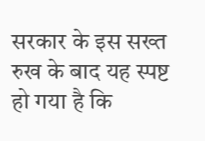सरकार के इस सख्त रुख के बाद यह स्पष्ट हो गया है कि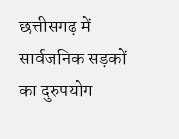छत्तीसगढ़ में सार्वजनिक सड़कों का दुरुपयोग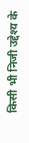किसी भी निजी उद्देश्य के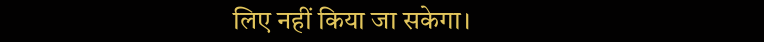लिए नहीं किया जा सकेगा।